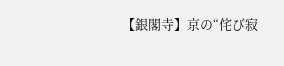【銀閣寺】京の“侘び寂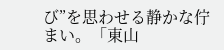び”を思わせる静かな佇まい。「東山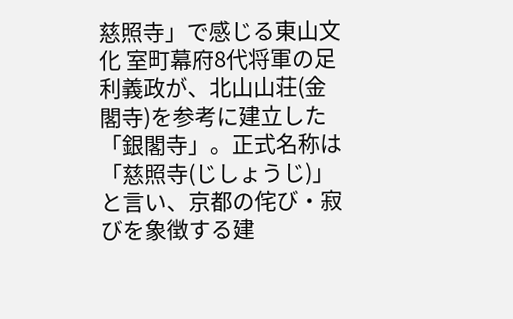慈照寺」で感じる東山文化 室町幕府8代将軍の足利義政が、北山山荘(金閣寺)を参考に建立した「銀閣寺」。正式名称は「慈照寺(じしょうじ)」と言い、京都の侘び・寂びを象徴する建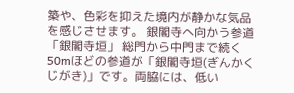築や、色彩を抑えた境内が静かな気品を感じさせます。 銀閣寺へ向かう参道「銀閣寺垣」 総門から中門まで続く50mほどの参道が「銀閣寺垣(ぎんかくじがき)」です。両脇には、低い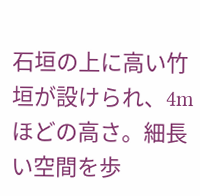石垣の上に高い竹垣が設けられ、4mほどの高さ。細長い空間を歩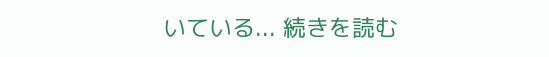いている... 続きを読む